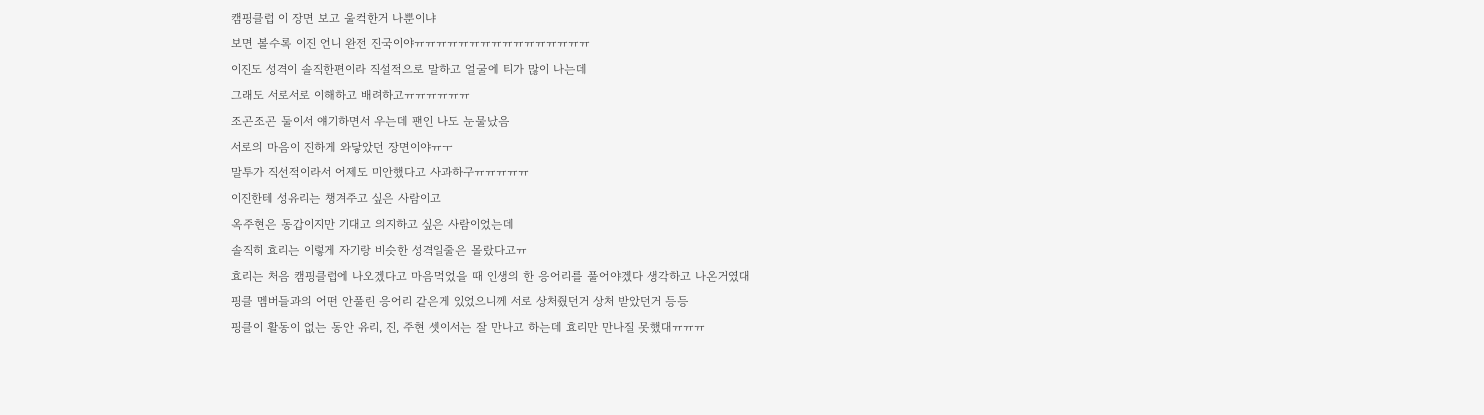캠핑클럽 이 장면 보고 울컥한거 나뿐이냐
보면 볼수록 이진 언니 완전 진국이야ㅠㅠㅠㅠㅠㅠㅠㅠㅠㅠㅠㅠㅠㅠㅠㅠ
이진도 성격이 솔직한편이라 직설적으로 말하고 얼굴에 티가 많이 나는데
그래도 서로서로 이해하고 배려하고ㅠㅠㅠㅠㅠㅠ
조곤조곤 둘이서 얘기하면서 우는데 팬인 나도 눈물났음
서로의 마음이 진하게 와닿았던 장면이야ㅠㅜ
말투가 직선적이라서 어제도 미안했다고 사과하구ㅠㅠㅠㅠㅠ
이진한테 성유리는 챙겨주고 싶은 사람이고
옥주현은 동갑이지만 기대고 의지하고 싶은 사람이었는데
솔직히 효리는 이렇게 자기랑 비슷한 성격일줄은 몰랐다고ㅠ
효리는 처음 캠핑클럽에 나오겠다고 마음먹었을 때 인생의 한 응어리를 풀어야겠다 생각하고 나온거였대
핑클 멤버들과의 어떤 안풀린 응어리 같은게 있었으니께 서로 상처줬던거 상처 받았던거 등등
핑클이 활동이 없는 동안 유리, 진, 주현 셋이서는 잘 만나고 하는데 효리만 만나질 못했대ㅠㅠㅠ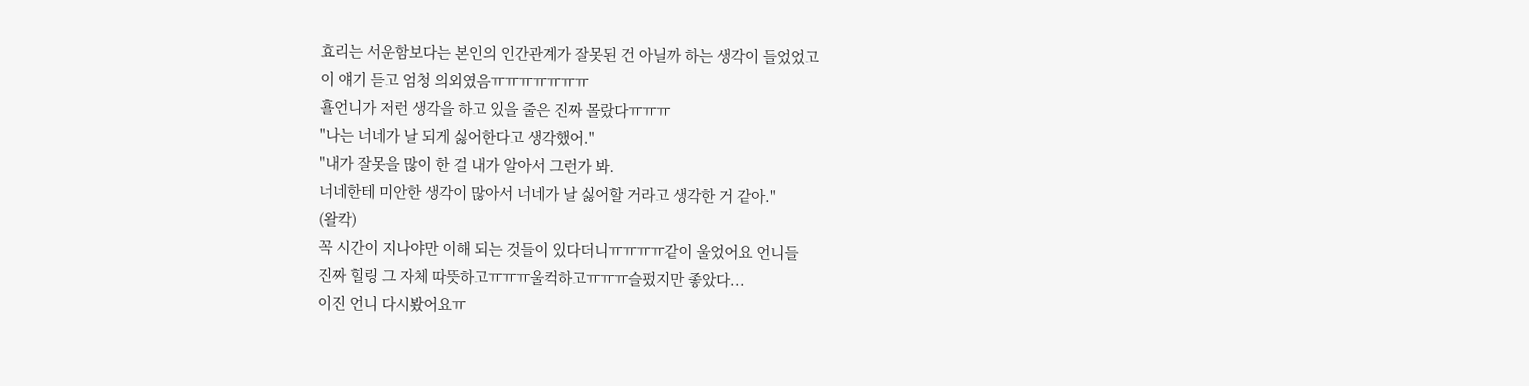효리는 서운함보다는 본인의 인간관계가 잘못된 건 아닐까 하는 생각이 들었었고
이 얘기 듣고 엄청 의외였음ㅠㅠㅠㅠㅠㅠㅠ
횰언니가 저런 생각을 하고 있을 줄은 진짜 몰랐다ㅠㅠㅠ
"나는 너네가 날 되게 싫어한다고 생각했어."
"내가 잘못을 많이 한 걸 내가 알아서 그런가 봐.
너네한테 미안한 생각이 많아서 너네가 날 싫어할 거라고 생각한 거 같아."
(왈칵)
꼭 시간이 지나야만 이해 되는 것들이 있다더니ㅠㅠㅠㅠ같이 울었어요 언니들
진짜 힐링 그 자체 따뜻하고ㅠㅠㅠ울컥하고ㅠㅠㅠ슬펐지만 좋았다...
이진 언니 다시봤어요ㅠ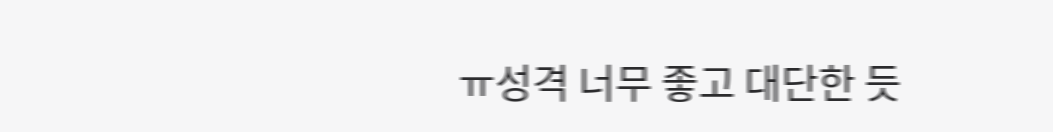ㅠ성격 너무 좋고 대단한 듯